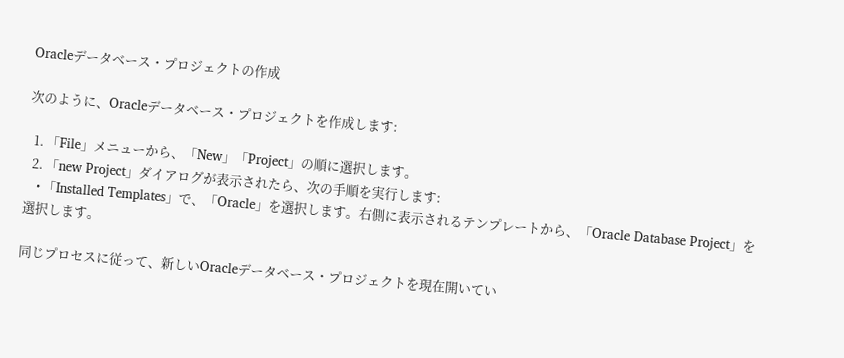Oracleデータベース・プロジェクトの作成

次のように、Oracleデータベース・プロジェクトを作成します:

  1. 「File」メニューから、「New」「Project」の順に選択します。
  2. 「new Project」ダイアログが表示されたら、次の手順を実行します:
    • 「Installed Templates」で、「Oracle」を選択します。右側に表示されるテンプレートから、「Oracle Database Project」を選択します。

同じプロセスに従って、新しいOracleデータベース・プロジェクトを現在開いてい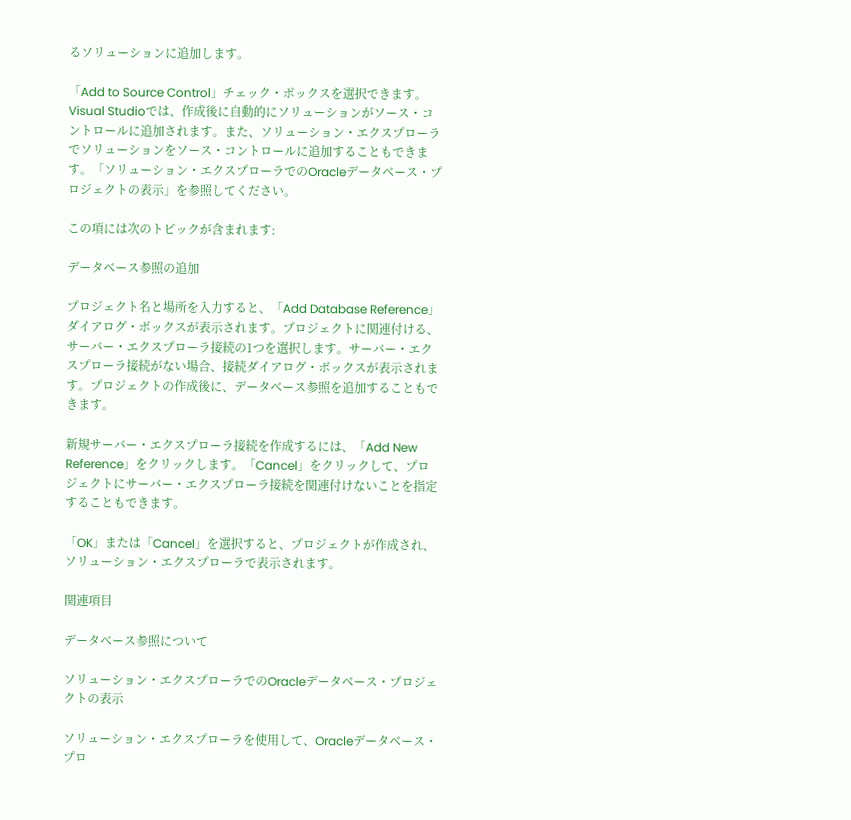るソリューションに追加します。

「Add to Source Control」チェック・ボックスを選択できます。Visual Studioでは、作成後に自動的にソリューションがソース・コントロールに追加されます。また、ソリューション・エクスプローラでソリューションをソース・コントロールに追加することもできます。「ソリューション・エクスプローラでのOracleデータベース・プロジェクトの表示」を参照してください。

この項には次のトピックが含まれます:

データベース参照の追加

プロジェクト名と場所を入力すると、「Add Database Reference」ダイアログ・ボックスが表示されます。プロジェクトに関連付ける、サーバー・エクスプローラ接続の1つを選択します。サーバー・エクスプローラ接続がない場合、接続ダイアログ・ボックスが表示されます。プロジェクトの作成後に、データベース参照を追加することもできます。

新規サーバー・エクスプローラ接続を作成するには、「Add New Reference」をクリックします。「Cancel」をクリックして、プロジェクトにサーバー・エクスプローラ接続を関連付けないことを指定することもできます。

「OK」または「Cancel」を選択すると、プロジェクトが作成され、ソリューション・エクスプローラで表示されます。

関連項目

データベース参照について

ソリューション・エクスプローラでのOracleデータベース・プロジェクトの表示

ソリューション・エクスプローラを使用して、Oracleデータベース・プロ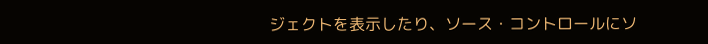ジェクトを表示したり、ソース・コントロールにソ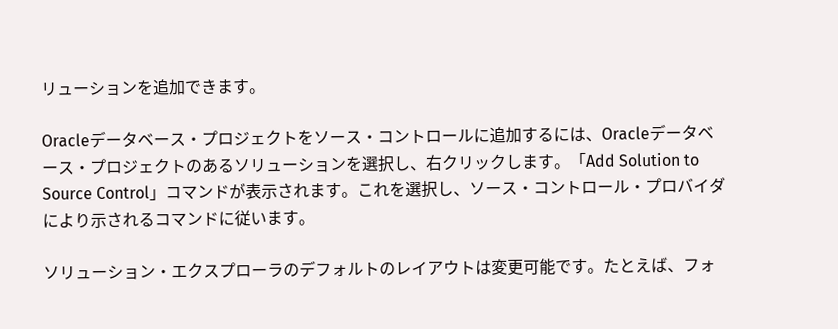リューションを追加できます。

Oracleデータベース・プロジェクトをソース・コントロールに追加するには、Oracleデータベース・プロジェクトのあるソリューションを選択し、右クリックします。「Add Solution to Source Control」コマンドが表示されます。これを選択し、ソース・コントロール・プロバイダにより示されるコマンドに従います。

ソリューション・エクスプローラのデフォルトのレイアウトは変更可能です。たとえば、フォ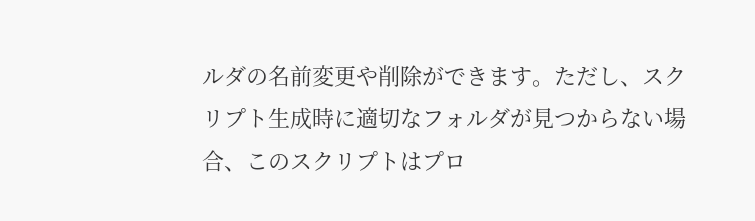ルダの名前変更や削除ができます。ただし、スクリプト生成時に適切なフォルダが見つからない場合、このスクリプトはプロ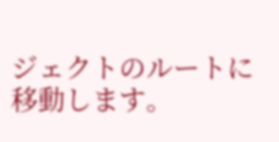ジェクトのルートに移動します。